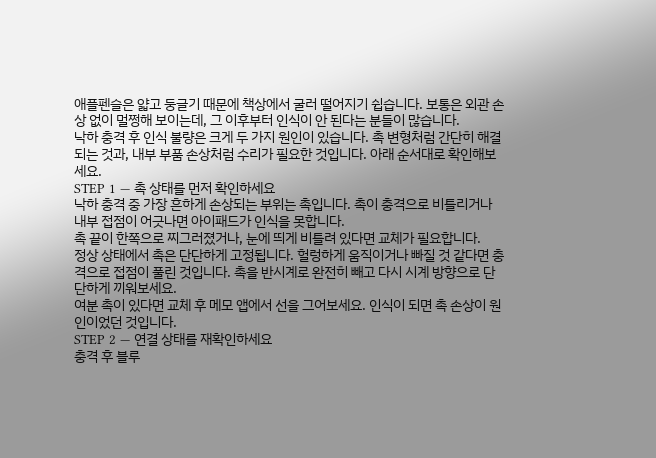애플펜슬은 얇고 둥글기 때문에 책상에서 굴러 떨어지기 쉽습니다. 보통은 외관 손상 없이 멀쩡해 보이는데, 그 이후부터 인식이 안 된다는 분들이 많습니다.
낙하 충격 후 인식 불량은 크게 두 가지 원인이 있습니다. 촉 변형처럼 간단히 해결되는 것과, 내부 부품 손상처럼 수리가 필요한 것입니다. 아래 순서대로 확인해보세요.
STEP 1 — 촉 상태를 먼저 확인하세요
낙하 충격 중 가장 흔하게 손상되는 부위는 촉입니다. 촉이 충격으로 비틀리거나 내부 접점이 어긋나면 아이패드가 인식을 못합니다.
촉 끝이 한쪽으로 찌그러졌거나, 눈에 띄게 비틀려 있다면 교체가 필요합니다.
정상 상태에서 촉은 단단하게 고정됩니다. 헐렁하게 움직이거나 빠질 것 같다면 충격으로 접점이 풀린 것입니다. 촉을 반시계로 완전히 빼고 다시 시계 방향으로 단단하게 끼워보세요.
여분 촉이 있다면 교체 후 메모 앱에서 선을 그어보세요. 인식이 되면 촉 손상이 원인이었던 것입니다.
STEP 2 — 연결 상태를 재확인하세요
충격 후 블루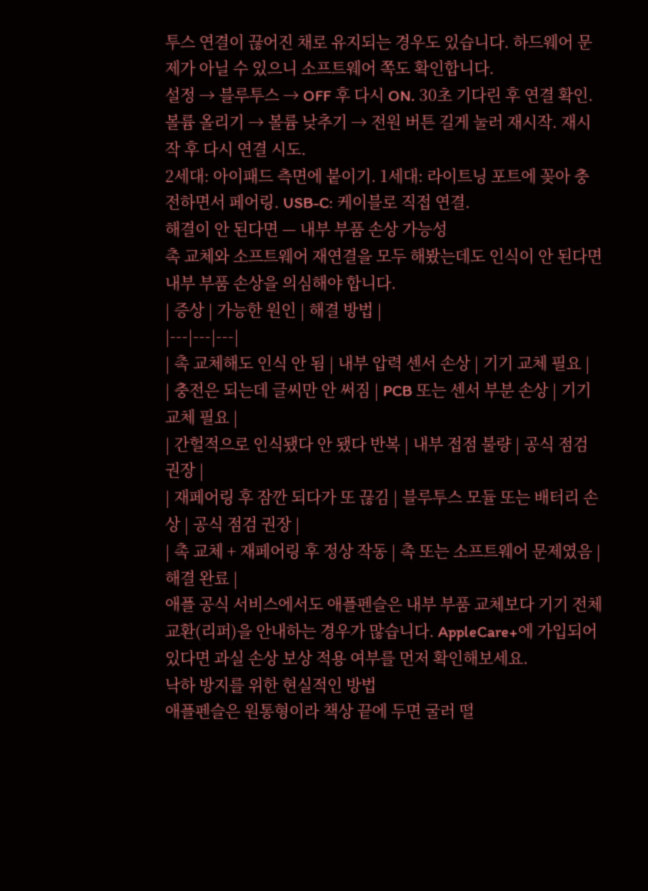투스 연결이 끊어진 채로 유지되는 경우도 있습니다. 하드웨어 문제가 아닐 수 있으니 소프트웨어 쪽도 확인합니다.
설정 → 블루투스 → OFF 후 다시 ON. 30초 기다린 후 연결 확인.
볼륨 올리기 → 볼륨 낮추기 → 전원 버튼 길게 눌러 재시작. 재시작 후 다시 연결 시도.
2세대: 아이패드 측면에 붙이기. 1세대: 라이트닝 포트에 꽂아 충전하면서 페어링. USB-C: 케이블로 직접 연결.
해결이 안 된다면 — 내부 부품 손상 가능성
촉 교체와 소프트웨어 재연결을 모두 해봤는데도 인식이 안 된다면 내부 부품 손상을 의심해야 합니다.
| 증상 | 가능한 원인 | 해결 방법 |
|---|---|---|
| 촉 교체해도 인식 안 됨 | 내부 압력 센서 손상 | 기기 교체 필요 |
| 충전은 되는데 글씨만 안 써짐 | PCB 또는 센서 부분 손상 | 기기 교체 필요 |
| 간헐적으로 인식됐다 안 됐다 반복 | 내부 접점 불량 | 공식 점검 권장 |
| 재페어링 후 잠깐 되다가 또 끊김 | 블루투스 모듈 또는 배터리 손상 | 공식 점검 권장 |
| 촉 교체 + 재페어링 후 정상 작동 | 촉 또는 소프트웨어 문제였음 | 해결 완료 |
애플 공식 서비스에서도 애플펜슬은 내부 부품 교체보다 기기 전체 교환(리퍼)을 안내하는 경우가 많습니다. AppleCare+에 가입되어 있다면 과실 손상 보상 적용 여부를 먼저 확인해보세요.
낙하 방지를 위한 현실적인 방법
애플펜슬은 원통형이라 책상 끝에 두면 굴러 떨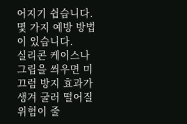어지기 쉽습니다. 몇 가지 예방 방법이 있습니다.
실리콘 케이스나 그립을 씌우면 미끄럼 방지 효과가 생겨 굴러 떨어질 위험이 줄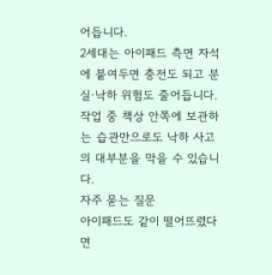어듭니다.
2세대는 아이패드 측면 자석에 붙여두면 충전도 되고 분실·낙하 위험도 줄어듭니다.
작업 중 책상 안쪽에 보관하는 습관만으로도 낙하 사고의 대부분을 막을 수 있습니다.
자주 묻는 질문
아이패드도 같이 떨어뜨렸다면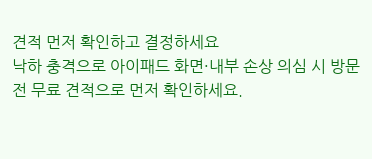견적 먼저 확인하고 결정하세요
낙하 충격으로 아이패드 화면·내부 손상 의심 시 방문 전 무료 견적으로 먼저 확인하세요.